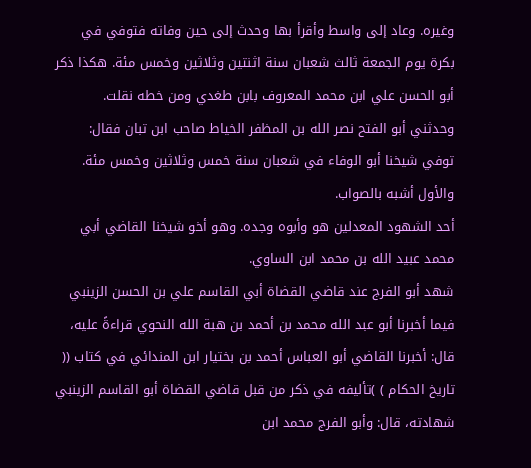وغيره. وعاد إلى واسط وأقرأ بها وحدث إلى حين وفاته فتوفي في بكرة يوم الجمعة ثالث شعبان سنة اثنتين وثلاثين وخمس مئة. هكذا ذكر أبو الحسن علي ابن محمد المعروف بابن طغدي ومن خطه نقلت.
وحدثني أبو الفتح نصر الله بن المظفر الخياط صاحب ابن تبان فقال: توفي شيخنا أبو الوفاء في شعبان سنة خمس وثلاثين وخمس مئة. والأول أشبه بالصواب.
أحد الشهود المعدلين هو وأبوه وجده. وهو أخو شيخنا القاضي أبي محمد عبيد الله بن محمد ابن الساوي.
شهد أبو الفرج عند قاضي القضاة أبي القاسم علي بن الحسن الزينبي فيما أخبرنا أبو عبد الله محمد بن أحمد بن هبة الله النحوي قراءةً عليه، قال: أخبرنا القاضي أبو العباس أحمد بن بختيار ابن المندائي في كتاب (( تاريخ الحكام ) )تأليفه في ذكر من قبل قاضي القضاة أبو القاسم الزينبي شهادته، قال: وأبو الفرج محمد ابن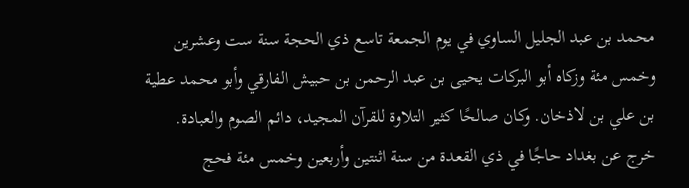محمد بن عبد الجليل الساوي في يوم الجمعة تاسع ذي الحجة سنة ست وعشرين وخمس مئة وزكاه أبو البركات يحيى بن عبد الرحمن بن حبيش الفارقي وأبو محمد عطية بن علي بن لاذخان. وكان صالحًا كثير التلاوة للقرآن المجيد، دائم الصوم والعبادة.
خرج عن بغداد حاجًا في ذي القعدة من سنة اثنتين وأربعين وخمس مئة فحج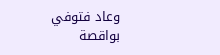وعاد فتوفي بواقصة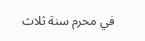في محرم سنة ثلاث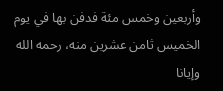وأربعين وخمس مئة فدفن بها في يوم الخميس ثامن عشرين منه، رحمه الله وإيانا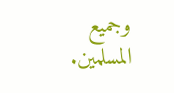وجميع المسلمين.